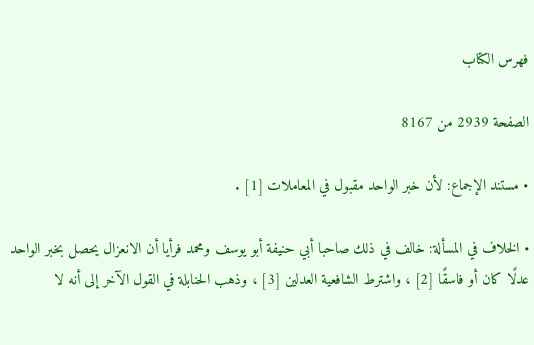فهرس الكتاب

الصفحة 2939 من 8167

• مستند الإجماع: لأن خبر الواحد مقبول في المعاملات [1] .

• الخلاف في المسألة: خالف في ذلك صاحبا أبي حنيفة أبو يوسف ومحمد فرأيا أن الانعزال يحصل بخبر الواحد عدلًا كان أو فاسقًا [2] ، واشترط الشافعية العدلين [3] ، وذهب الحنابلة في القول الآخر إلى أنه لا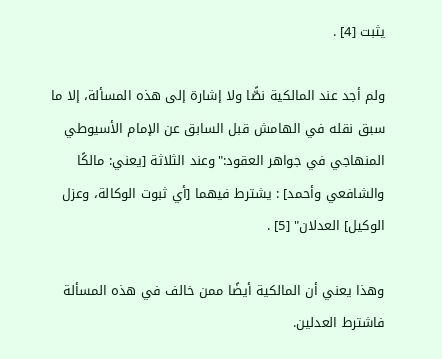يثبت [4] .

ولم أجد عند المالكية نصًّا ولا إشارة إلى هذه المسألة، إلا ما سبق نقله في الهامش قبل السابق عن الإمام الأسيوطي المنهاجي في جواهر العقود:"وعند الثلاثة [يعني: مالكًا والشافعي وأحمد] : يشترط فيهما [أي ثبوت الوكالة، وعزل الوكيل] العدلان" [5] .

وهذا يعني أن المالكية أيضًا ممن خالف في هذه المسألة فاشترط العدلين.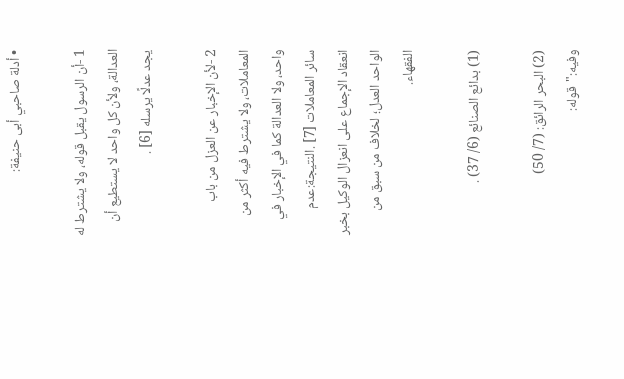• أدلة صاحبي أبى حنيفة:

1 -أن الرسول يقبل قوله، ولا يشترط له العدالة، ولأن كل واحد لا يستطيع أن يجد عدلًا يرسله [6] .

2 -لأن الإخبار عن العزل من باب المعاملات، ولا يشترط فيه أكثر من واحد، ولا العدالة كما في الإخبار في سائر المعاملات [7] .النتيجة:عدم انعقاد الإجماع على انعزال الوكيل بخبر الواحد العدل؛ لخلاف من سبق من الفقهاء.

(1) بدائع الصنائع (6/ 37) .

(2) البحر الرائق: (7/ 50) وفيه:"قوله: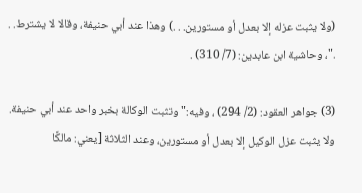(ولا يثبت عزله إلا بعدل أو مستورين. . .) وهذا عند أبي حنيفة، وقالا لا يشترط. . ."، وحاشية ابن عابدين: (7/ 310) .

(3) جواهر العقود: (2/ 294) ، وفيه:"وتثبت الوكالة بخبر واحد عند أبي حنيفة. ولا يثبت عزل الوكيل إلا بعدل أو مستورين، وعند الثلاثة [يعني: مالكًا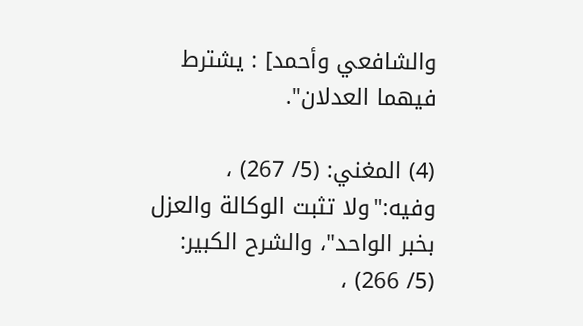والشافعي وأحمد] : يشترط فيهما العدلان".

(4) المغني: (5/ 267) ، وفيه:"ولا تثبت الوكالة والعزل بخبر الواحد"، والشرح الكبير: (5/ 266) ،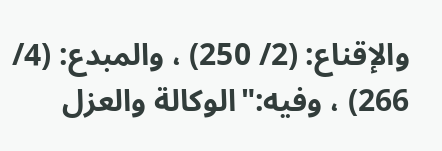والإقناع: (2/ 250) ، والمبدع: (4/ 266) ، وفيه:"الوكالة والعزل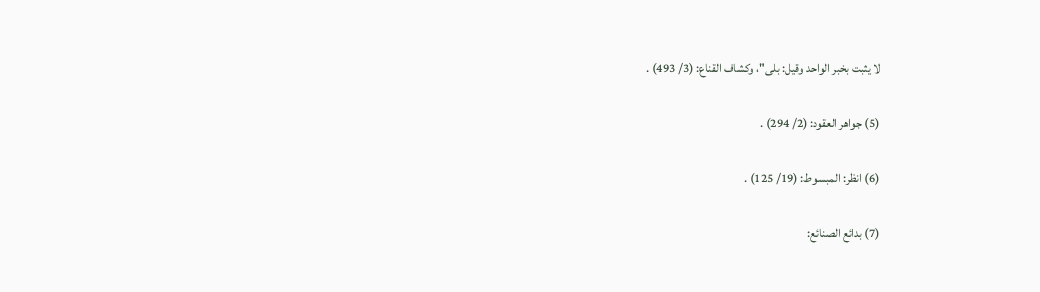لا يثبت بخبر الواحد وقيل: بلى"، وكشاف القناع: (3/ 493) .

(5) جواهر العقود: (2/ 294) .

(6) انظر: المبسوط: (19/ 125) .

(7) بدائع الصنائع: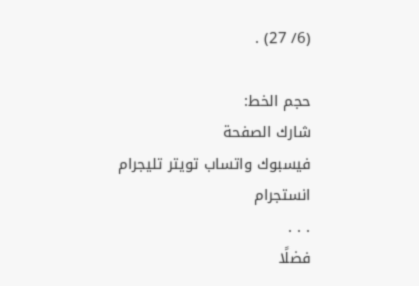(6/ 27) .

حجم الخط:
شارك الصفحة
فيسبوك واتساب تويتر تليجرام انستجرام
. . .
فضلًا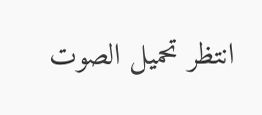انتظر تحميل الصوت